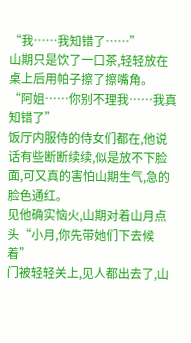“我……我知错了……”
山期只是饮了一口茶,轻轻放在桌上后用帕子擦了擦嘴角。
“阿姐……你别不理我……我真知错了”
饭厅内服侍的侍女们都在,他说话有些断断续续,似是放不下脸面,可又真的害怕山期生气,急的脸色通红。
见他确实恼火,山期对着山月点头“小月,你先带她们下去候着”
门被轻轻关上,见人都出去了,山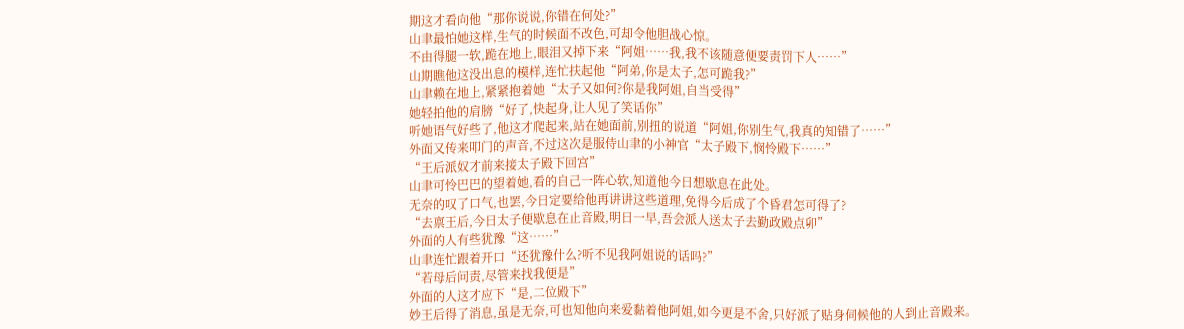期这才看向他“那你说说,你错在何处?”
山聿最怕她这样,生气的时候面不改色,可却令他胆战心惊。
不由得腿一软,跪在地上,眼泪又掉下来“阿姐……我,我不该随意便要责罚下人……”
山期瞧他这没出息的模样,连忙扶起他“阿弟,你是太子,怎可跪我?”
山聿赖在地上,紧紧抱着她“太子又如何?你是我阿姐,自当受得”
她轻拍他的肩膀“好了,快起身,让人见了笑话你”
听她语气好些了,他这才爬起来,站在她面前,别扭的说道“阿姐,你别生气,我真的知错了……”
外面又传来叩门的声音,不过这次是服侍山聿的小神官“太子殿下,悯怜殿下……”
“王后派奴才前来接太子殿下回宫”
山聿可怜巴巴的望着她,看的自己一阵心软,知道他今日想歇息在此处。
无奈的叹了口气,也罢,今日定要给他再讲讲这些道理,免得今后成了个昏君怎可得了?
“去禀王后,今日太子便歇息在止音殿,明日一早,吾会派人送太子去勤政殿点卯”
外面的人有些犹豫“这……”
山聿连忙跟着开口“还犹豫什么?听不见我阿姐说的话吗?”
“若母后问责,尽管来找我便是”
外面的人这才应下“是,二位殿下”
妙王后得了消息,虽是无奈,可也知他向来爱黏着他阿姐,如今更是不舍,只好派了贴身伺候他的人到止音殿来。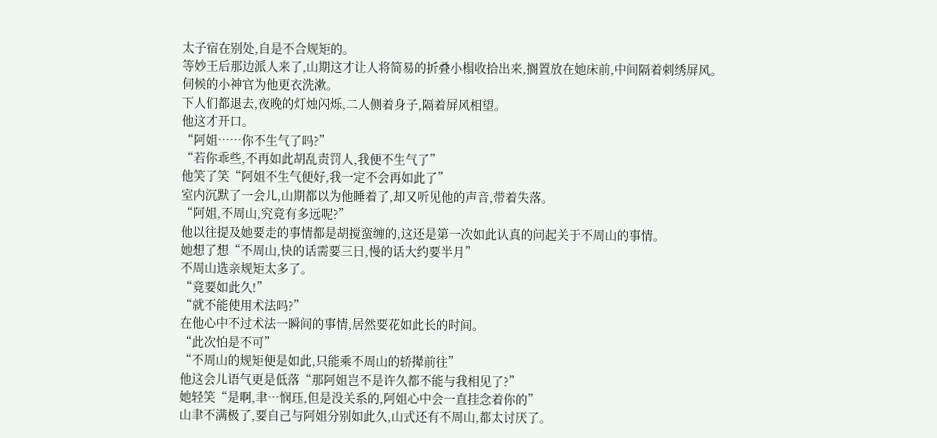太子宿在别处,自是不合规矩的。
等妙王后那边派人来了,山期这才让人将简易的折叠小榻收拾出来,搁置放在她床前,中间隔着刺绣屏风。
伺候的小神官为他更衣洗漱。
下人们都退去,夜晚的灯烛闪烁,二人侧着身子,隔着屏风相望。
他这才开口。
“阿姐……你不生气了吗?”
“若你乖些,不再如此胡乱责罚人,我便不生气了”
他笑了笑“阿姐不生气便好,我一定不会再如此了”
室内沉默了一会儿,山期都以为他睡着了,却又听见他的声音,带着失落。
“阿姐,不周山,究竟有多远呢?”
他以往提及她要走的事情都是胡搅蛮缠的,这还是第一次如此认真的问起关于不周山的事情。
她想了想“不周山,快的话需要三日,慢的话大约要半月”
不周山选亲规矩太多了。
“竟要如此久!”
“就不能使用术法吗?”
在他心中不过术法一瞬间的事情,居然要花如此长的时间。
“此次怕是不可”
“不周山的规矩便是如此,只能乘不周山的轿撵前往”
他这会儿语气更是低落“那阿姐岂不是许久都不能与我相见了?”
她轻笑“是啊,聿…悯珏,但是没关系的,阿姐心中会一直挂念着你的”
山聿不满极了,要自己与阿姐分别如此久,山式还有不周山,都太讨厌了。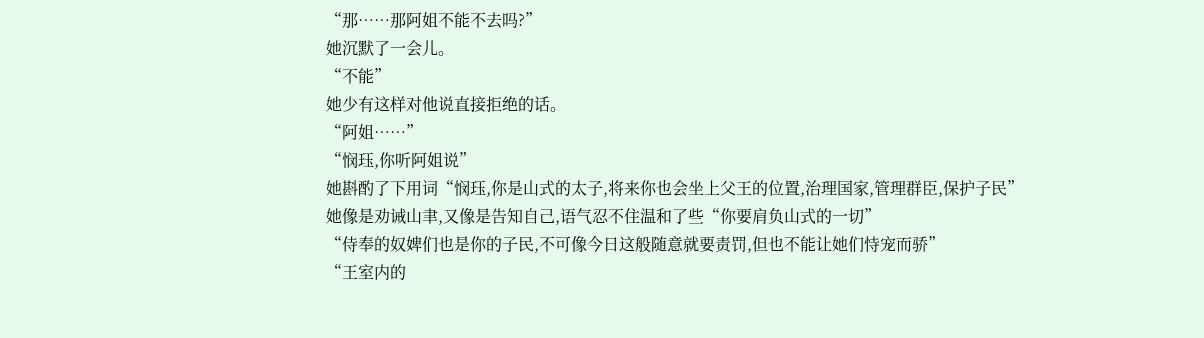“那……那阿姐不能不去吗?”
她沉默了一会儿。
“不能”
她少有这样对他说直接拒绝的话。
“阿姐……”
“悯珏,你听阿姐说”
她斟酌了下用词“悯珏,你是山式的太子,将来你也会坐上父王的位置,治理国家,管理群臣,保护子民”
她像是劝诫山聿,又像是告知自己,语气忍不住温和了些“你要肩负山式的一切”
“侍奉的奴婢们也是你的子民,不可像今日这般随意就要责罚,但也不能让她们恃宠而骄”
“王室内的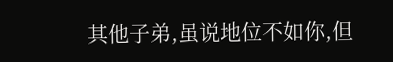其他子弟,虽说地位不如你,但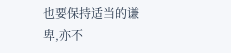也要保持适当的谦卑,亦不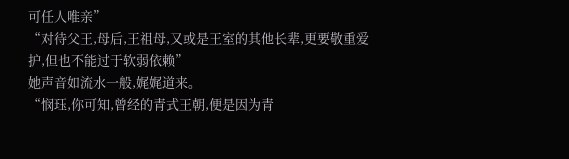可任人唯亲”
“对待父王,母后,王祖母,又或是王室的其他长辈,更要敬重爱护,但也不能过于软弱依赖”
她声音如流水一般,娓娓道来。
“悯珏,你可知,曾经的青式王朝,便是因为青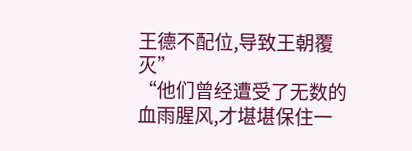王德不配位,导致王朝覆灭”
“他们曾经遭受了无数的血雨腥风,才堪堪保住一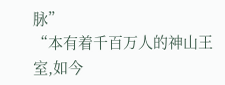脉”
“本有着千百万人的神山王室,如今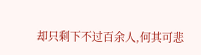却只剩下不过百余人,何其可悲